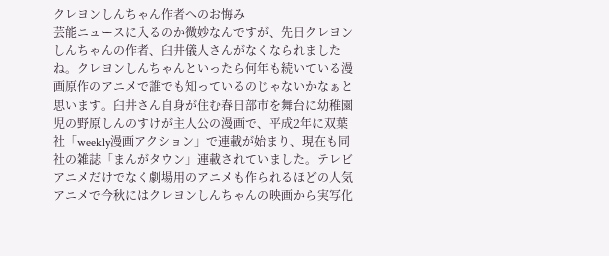クレヨンしんちゃん作者へのお悔み
芸能ニュースに入るのか微妙なんですが、先日クレヨンしんちゃんの作者、臼井儀人さんがなくなられましたね。クレヨンしんちゃんといったら何年も続いている漫画原作のアニメで誰でも知っているのじゃないかなぁと思います。臼井さん自身が住む春日部市を舞台に幼稚園児の野原しんのすけが主人公の漫画で、平成2年に双葉社「weekly漫画アクション」で連載が始まり、現在も同社の雑誌「まんがタウン」連載されていました。テレビアニメだけでなく劇場用のアニメも作られるほどの人気アニメで今秋にはクレヨンしんちゃんの映画から実写化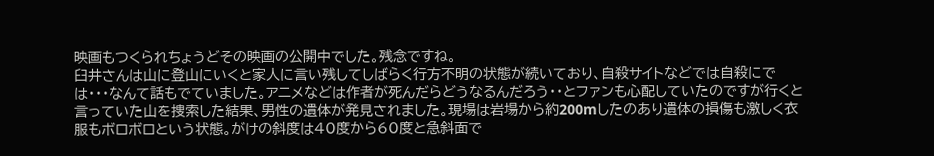映画もつくられちょうどその映画の公開中でした。残念ですね。
臼井さんは山に登山にいくと家人に言い残してしばらく行方不明の状態が続いており、自殺サイトなどでは自殺にでは・・・なんて話もでていました。アニメなどは作者が死んだらどうなるんだろう・・とファンも心配していたのですが行くと言っていた山を捜索した結果、男性の遺体が発見されました。現場は岩場から約200mしたのあり遺体の損傷も激しく衣服もボロボロという状態。がけの斜度は40度から60度と急斜面で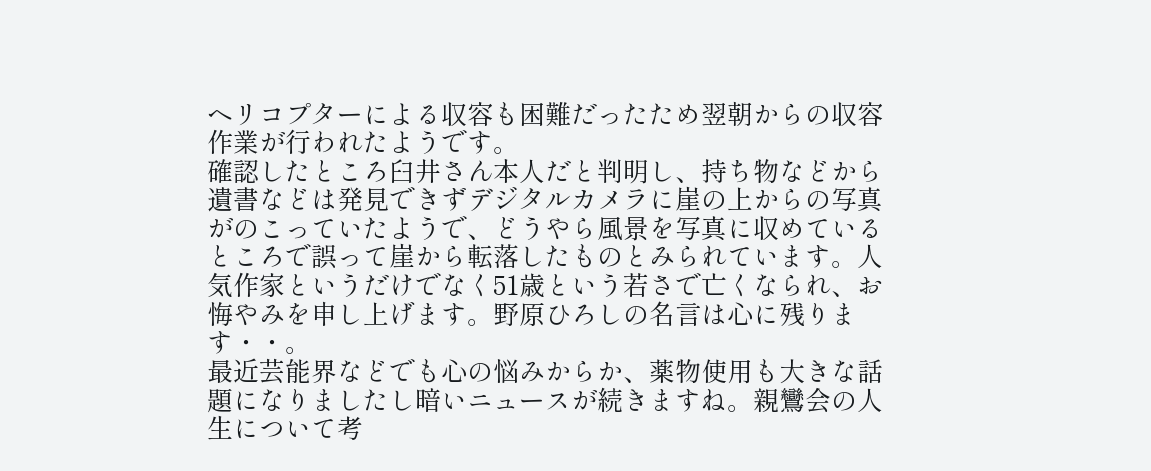ヘリコプターによる収容も困難だったため翌朝からの収容作業が行われたようです。
確認したところ臼井さん本人だと判明し、持ち物などから遺書などは発見できずデジタルカメラに崖の上からの写真がのこっていたようで、どうやら風景を写真に収めているところで誤って崖から転落したものとみられています。人気作家というだけでなく51歳という若さで亡くなられ、お悔やみを申し上げます。野原ひろしの名言は心に残ります・・。
最近芸能界などでも心の悩みからか、薬物使用も大きな話題になりましたし暗いニュースが続きますね。親鸞会の人生について考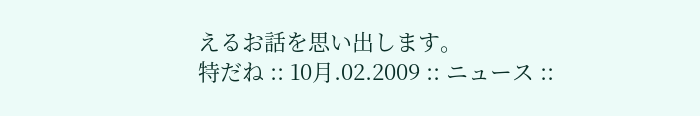えるお話を思い出します。
特だね :: 10月.02.2009 :: ニュース ::